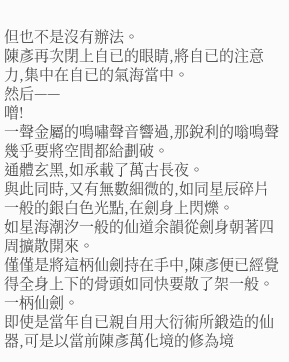但也不是沒有辦法。
陳彥再次閉上自已的眼睛,將自已的注意力,集中在自已的氣海當中。
然后——
噌!
一聲金屬的鳴嘯聲音響過,那銳利的嗡鳴聲幾乎要將空間都給劃破。
通體玄黑,如承載了萬古長夜。
與此同時,又有無數細微的,如同星辰碎片一般的銀白色光點,在劍身上閃爍。
如星海潮汐一般的仙道余韻從劍身朝著四周擴散開來。
僅僅是將這柄仙劍持在手中,陳彥便已經覺得全身上下的骨頭如同快要散了架一般。
一柄仙劍。
即使是當年自已親自用大衍術所鍛造的仙器,可是以當前陳彥萬化境的修為境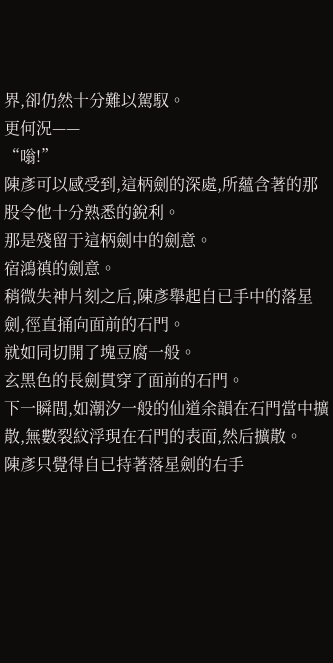界,卻仍然十分難以駕馭。
更何況——
“嗡!”
陳彥可以感受到,這柄劍的深處,所蘊含著的那股令他十分熟悉的銳利。
那是殘留于這柄劍中的劍意。
宿鴻禛的劍意。
稍微失神片刻之后,陳彥舉起自已手中的落星劍,徑直捅向面前的石門。
就如同切開了塊豆腐一般。
玄黑色的長劍貫穿了面前的石門。
下一瞬間,如潮汐一般的仙道余韻在石門當中擴散,無數裂紋浮現在石門的表面,然后擴散。
陳彥只覺得自已持著落星劍的右手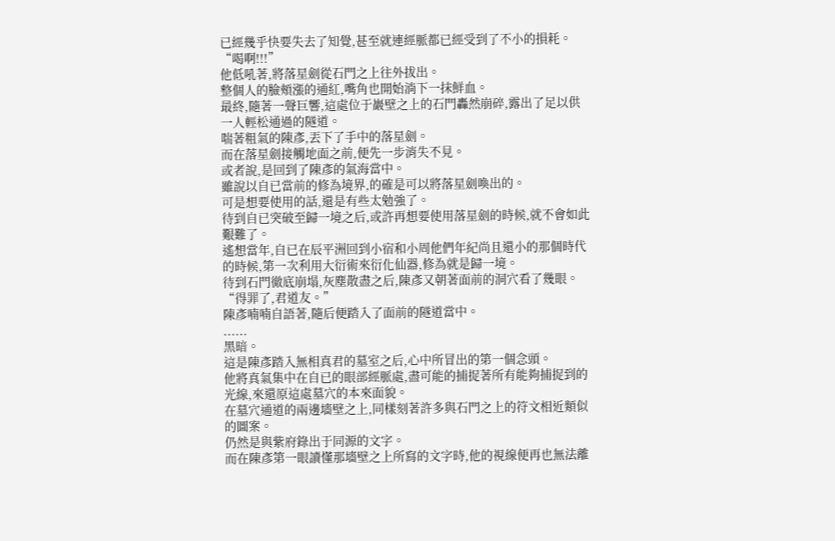已經幾乎快要失去了知覺,甚至就連經脈都已經受到了不小的損耗。
“喝啊!!!”
他低吼著,將落星劍從石門之上往外拔出。
整個人的臉頰漲的通紅,嘴角也開始淌下一抹鮮血。
最終,隨著一聲巨響,這處位于巖壁之上的石門轟然崩碎,露出了足以供一人輕松通過的隧道。
喘著粗氣的陳彥,丟下了手中的落星劍。
而在落星劍接觸地面之前,便先一步消失不見。
或者說,是回到了陳彥的氣海當中。
雖說以自已當前的修為境界,的確是可以將落星劍喚出的。
可是想要使用的話,還是有些太勉強了。
待到自已突破至歸一境之后,或許再想要使用落星劍的時候,就不會如此艱難了。
遙想當年,自已在辰平洲回到小宿和小周他們年紀尚且還小的那個時代的時候,第一次利用大衍術來衍化仙器,修為就是歸一境。
待到石門徹底崩塌,灰塵散盡之后,陳彥又朝著面前的洞穴看了幾眼。
“得罪了,君道友。”
陳彥喃喃自語著,隨后便踏入了面前的隧道當中。
......
黑暗。
這是陳彥踏入無相真君的墓室之后,心中所冒出的第一個念頭。
他將真氣集中在自已的眼部經脈處,盡可能的捕捉著所有能夠捕捉到的光線,來還原這處墓穴的本來面貌。
在墓穴通道的兩邊墻壁之上,同樣刻著許多與石門之上的符文相近類似的圖案。
仍然是與紫府錄出于同源的文字。
而在陳彥第一眼讀懂那墻壁之上所寫的文字時,他的視線便再也無法離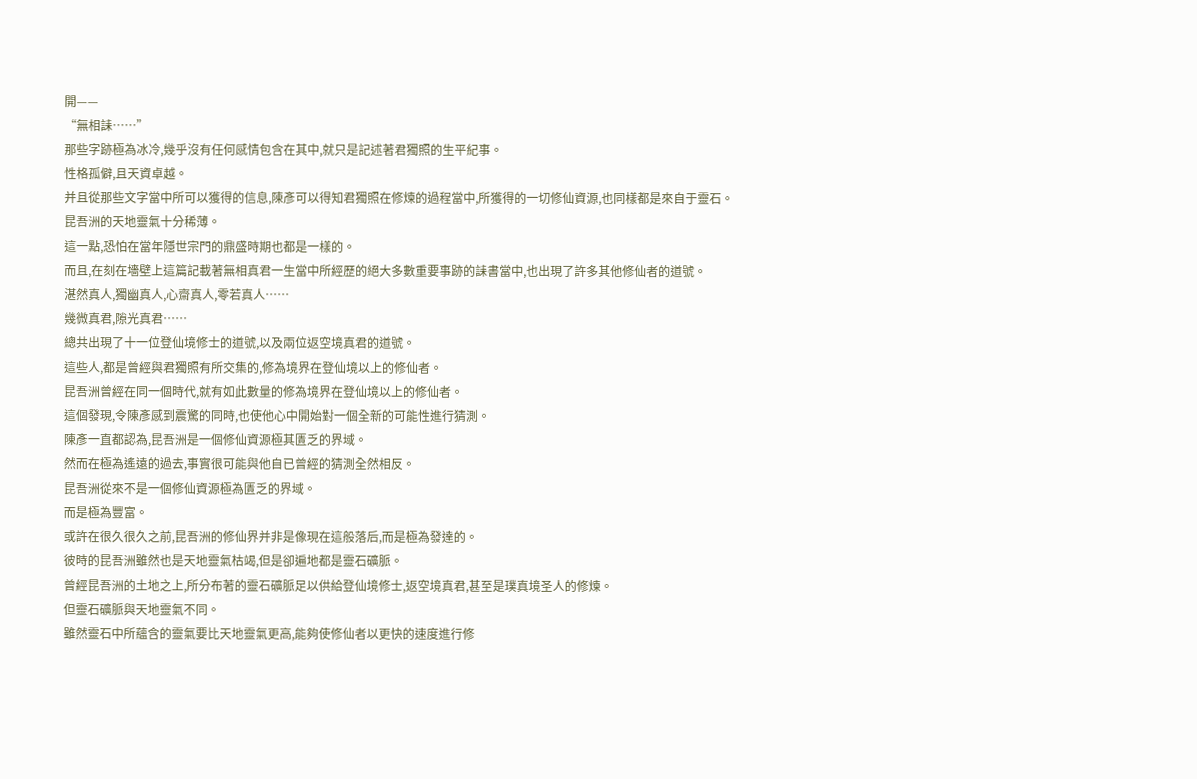開——
“無相誄……”
那些字跡極為冰冷,幾乎沒有任何感情包含在其中,就只是記述著君獨照的生平紀事。
性格孤僻,且天資卓越。
并且從那些文字當中所可以獲得的信息,陳彥可以得知君獨照在修煉的過程當中,所獲得的一切修仙資源,也同樣都是來自于靈石。
昆吾洲的天地靈氣十分稀薄。
這一點,恐怕在當年隱世宗門的鼎盛時期也都是一樣的。
而且,在刻在墻壁上這篇記載著無相真君一生當中所經歷的絕大多數重要事跡的誄書當中,也出現了許多其他修仙者的道號。
湛然真人,獨幽真人,心齋真人,零若真人……
幾微真君,隙光真君……
總共出現了十一位登仙境修士的道號,以及兩位返空境真君的道號。
這些人,都是曾經與君獨照有所交集的,修為境界在登仙境以上的修仙者。
昆吾洲曾經在同一個時代,就有如此數量的修為境界在登仙境以上的修仙者。
這個發現,令陳彥感到震驚的同時,也使他心中開始對一個全新的可能性進行猜測。
陳彥一直都認為,昆吾洲是一個修仙資源極其匱乏的界域。
然而在極為遙遠的過去,事實很可能與他自已曾經的猜測全然相反。
昆吾洲從來不是一個修仙資源極為匱乏的界域。
而是極為豐富。
或許在很久很久之前,昆吾洲的修仙界并非是像現在這般落后,而是極為發達的。
彼時的昆吾洲雖然也是天地靈氣枯竭,但是卻遍地都是靈石礦脈。
曾經昆吾洲的土地之上,所分布著的靈石礦脈足以供給登仙境修士,返空境真君,甚至是璞真境圣人的修煉。
但靈石礦脈與天地靈氣不同。
雖然靈石中所蘊含的靈氣要比天地靈氣更高,能夠使修仙者以更快的速度進行修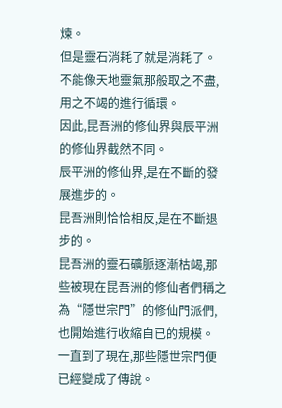煉。
但是靈石消耗了就是消耗了。
不能像天地靈氣那般取之不盡,用之不竭的進行循環。
因此,昆吾洲的修仙界與辰平洲的修仙界截然不同。
辰平洲的修仙界,是在不斷的發展進步的。
昆吾洲則恰恰相反,是在不斷退步的。
昆吾洲的靈石礦脈逐漸枯竭,那些被現在昆吾洲的修仙者們稱之為“隱世宗門”的修仙門派們,也開始進行收縮自已的規模。
一直到了現在,那些隱世宗門便已經變成了傳說。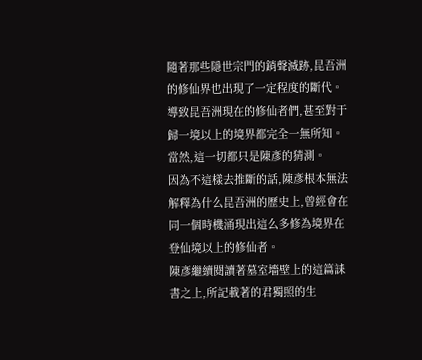隨著那些隱世宗門的銷聲滅跡,昆吾洲的修仙界也出現了一定程度的斷代。
導致昆吾洲現在的修仙者們,甚至對于歸一境以上的境界都完全一無所知。
當然,這一切都只是陳彥的猜測。
因為不這樣去推斷的話,陳彥根本無法解釋為什么昆吾洲的歷史上,曾經會在同一個時機涌現出這么多修為境界在登仙境以上的修仙者。
陳彥繼續閱讀著墓室墻壁上的這篇誄書之上,所記載著的君獨照的生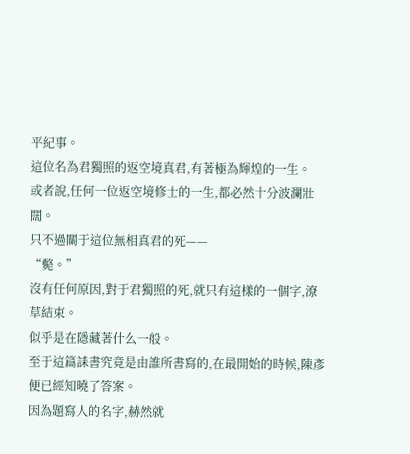平紀事。
這位名為君獨照的返空境真君,有著極為輝煌的一生。
或者說,任何一位返空境修士的一生,都必然十分波瀾壯闊。
只不過關于這位無相真君的死——
“斃。”
沒有任何原因,對于君獨照的死,就只有這樣的一個字,潦草結束。
似乎是在隱藏著什么一般。
至于這篇誄書究竟是由誰所書寫的,在最開始的時候,陳彥便已經知曉了答案。
因為題寫人的名字,赫然就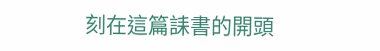刻在這篇誄書的開頭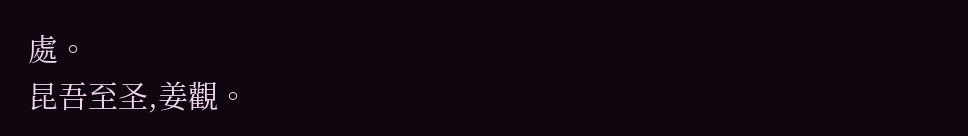處。
昆吾至圣,姜觀。